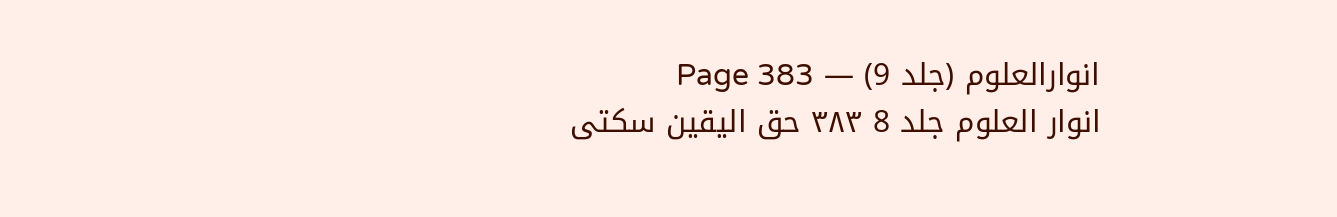انوارالعلوم (جلد 9) — Page 383
انوار العلوم جلد 8 ۳۸۳ حق الیقین سکتی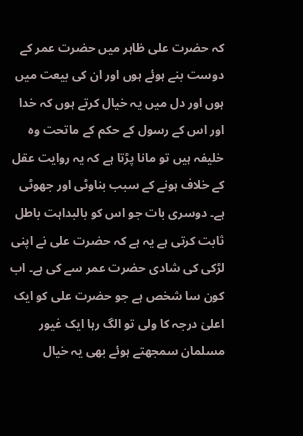کہ حضرت علی ظاہر میں حضرت عمر کے دوست بنے ہوئے ہوں اور ان کی بیعت میں ہوں اور دل میں یہ خیال کرتے ہوں کہ خدا اور اس کے رسول کے حکم کے ماتحت وہ خلیفہ ہیں تو مانا پڑتا ہے کہ یہ روایت عقل کے خلاف ہونے کے سبب بناوٹی اور جھوٹی ہے۔ دوسری بات جو اس کو بالبداہت باطل ثابت کرتی ہے یہ ہے کہ حضرت علی نے اپنی لڑکی کی شادی حضرت عمر سے کی ہے۔ اب کون سا شخص ہے جو حضرت علی کو ایک اعلیٰ درجہ کا ولی تو الگ رہا ایک غیور مسلمان سمجھتے ہوئے بھی یہ خیال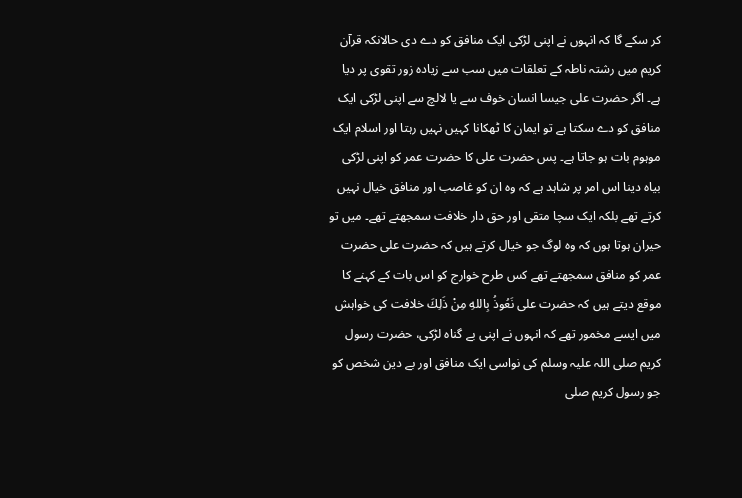کر سکے گا کہ انہوں نے اپنی لڑکی ایک منافق کو دے دی حالانکہ قرآن کریم میں رشتہ ناطہ کے تعلقات میں سب سے زیادہ زور تقوی پر دیا ہے۔ اگر حضرت علی جیسا انسان خوف سے یا لالچ سے اپنی لڑکی ایک منافق کو دے سکتا ہے تو ایمان کا ٹھکانا کہیں نہیں رہتا اور اسلام ایک موہوم بات ہو جاتا ہے۔ پس حضرت علی کا حضرت عمر کو اپنی لڑکی بیاہ دینا اس امر پر شاہد ہے کہ وہ ان کو غاصب اور منافق خیال نہیں کرتے تھے بلکہ ایک سچا متقی اور حق دار خلافت سمجھتے تھے۔ میں تو حیران ہوتا ہوں کہ وہ لوگ جو خیال کرتے ہیں کہ حضرت علی حضرت عمر کو منافق سمجھتے تھے کس طرح خوارج کو اس بات کے کہنے کا موقع دیتے ہیں کہ حضرت علی نَعُوذُ بِاللهِ مِنْ ذَلِكَ خلافت کی خواہش میں ایسے مخمور تھے کہ انہوں نے اپنی بے گناہ لڑکی، حضرت رسول کریم صلی اللہ علیہ وسلم کی نواسی ایک منافق اور بے دین شخص کو جو رسول کریم صلی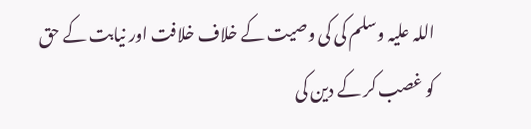اللہ علیہ وسلم کی کی وصیت کے خلاف خلافت اور نیابت کے حق کو غصب کر کے دین کی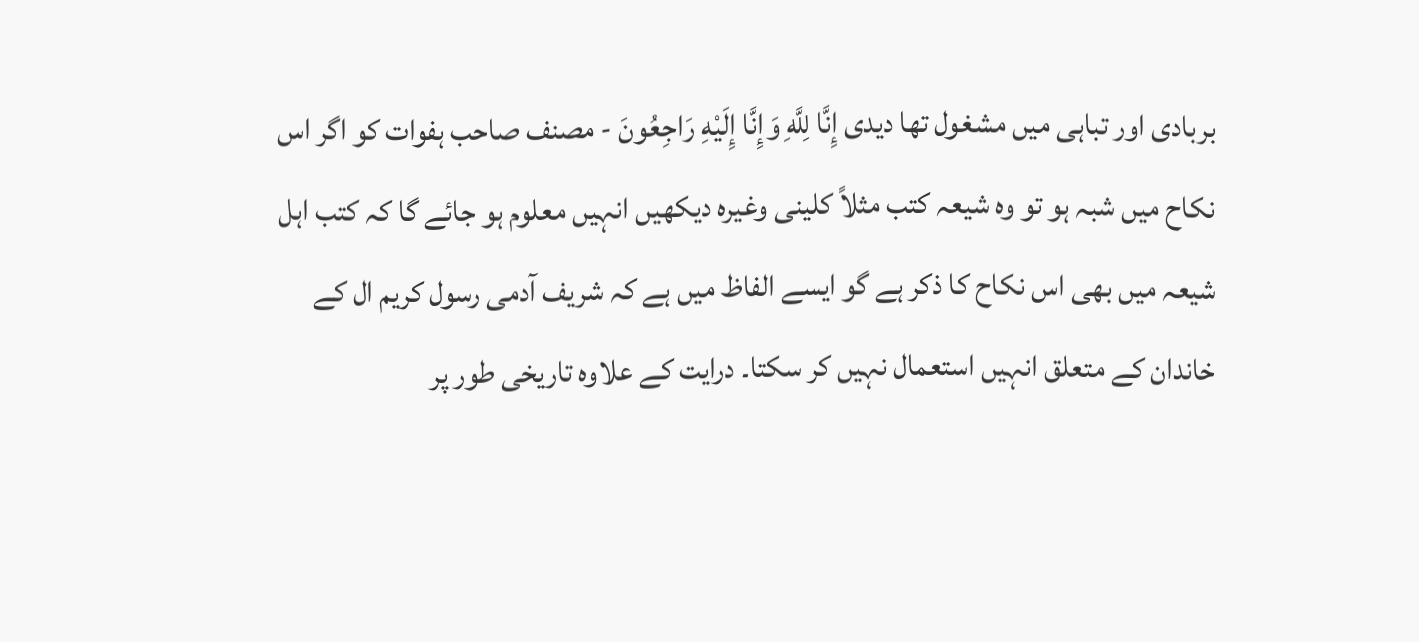بربادی اور تباہی میں مشغول تھا ديدى إِنَّا لِلَّهِ وَإِنَّا إِلَيْهِ رَاجِعُونَ - مصنف صاحب ہفوات کو اگر اس نکاح میں شبہ ہو تو وہ شیعہ کتب مثلاً کلینی وغیرہ دیکھیں انہیں معلوم ہو جائے گا کہ کتب اہل شیعہ میں بھی اس نکاح کا ذکر ہے گو ایسے الفاظ میں ہے کہ شریف آدمی رسول کریم ال کے خاندان کے متعلق انہیں استعمال نہیں کر سکتا۔ درایت کے علاوہ تاریخی طور پر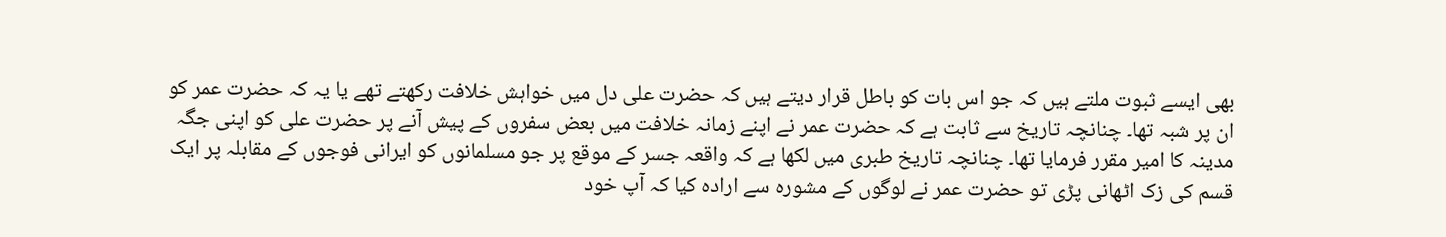بھی ایسے ثبوت ملتے ہیں کہ جو اس بات کو باطل قرار دیتے ہیں کہ حضرت علی دل میں خواہش خلافت رکھتے تھے یا یہ کہ حضرت عمر کو ان پر شبہ تھا۔ چنانچہ تاریخ سے ثابت ہے کہ حضرت عمر نے اپنے زمانہ خلافت میں بعض سفروں کے پیش آنے پر حضرت علی کو اپنی جگہ مدینہ کا امیر مقرر فرمایا تھا۔ چنانچہ تاریخ طبری میں لکھا ہے کہ واقعہ جسر کے موقع پر جو مسلمانوں کو ایرانی فوجوں کے مقابلہ پر ایک قسم کی زک اٹھانی پڑی تو حضرت عمر نے لوگوں کے مشورہ سے ارادہ کیا کہ آپ خود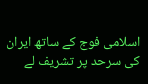اسلامی فوج کے ساتھ ایران کی سرحد پر تشریف لے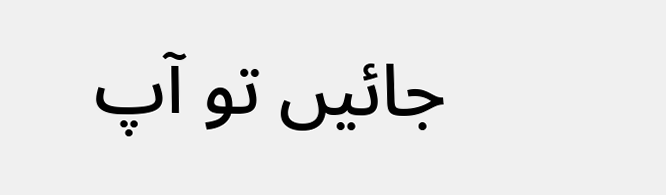جائیں تو آپ